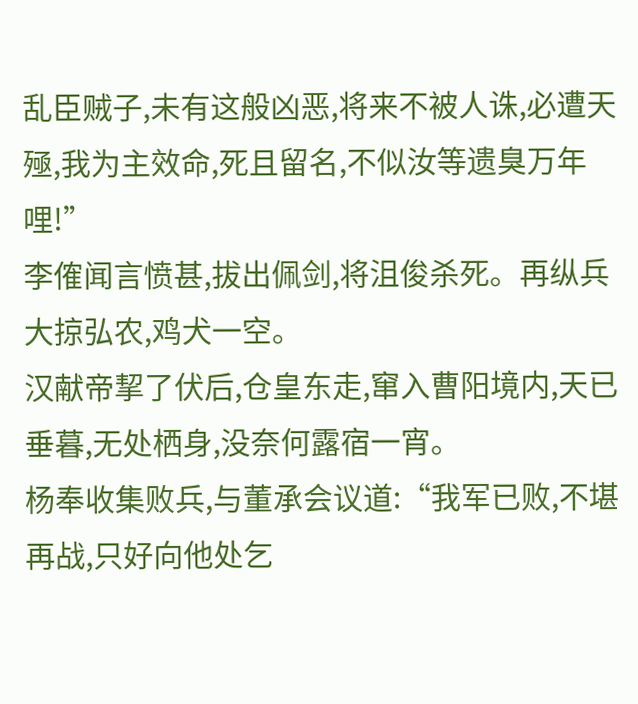乱臣贼子,未有这般凶恶,将来不被人诛,必遭天殛,我为主效命,死且留名,不似汝等遗臭万年哩!”
李傕闻言愤甚,拔出佩剑,将沮俊杀死。再纵兵大掠弘农,鸡犬一空。
汉献帝挈了伏后,仓皇东走,窜入曹阳境内,天已垂暮,无处栖身,没奈何露宿一宵。
杨奉收集败兵,与董承会议道:“我军已败,不堪再战,只好向他处乞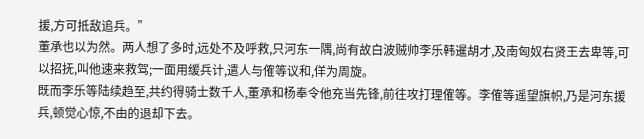援,方可抵敌追兵。”
董承也以为然。两人想了多时,远处不及呼救,只河东一隅,尚有故白波贼帅李乐韩暹胡才,及南匈奴右贤王去卑等,可以招抚,叫他速来救驾;一面用缓兵计,遣人与傕等议和,佯为周旋。
既而李乐等陆续趋至,共约得骑士数千人,董承和杨奉令他充当先锋,前往攻打理傕等。李傕等遥望旗帜,乃是河东援兵,顿觉心惊,不由的退却下去。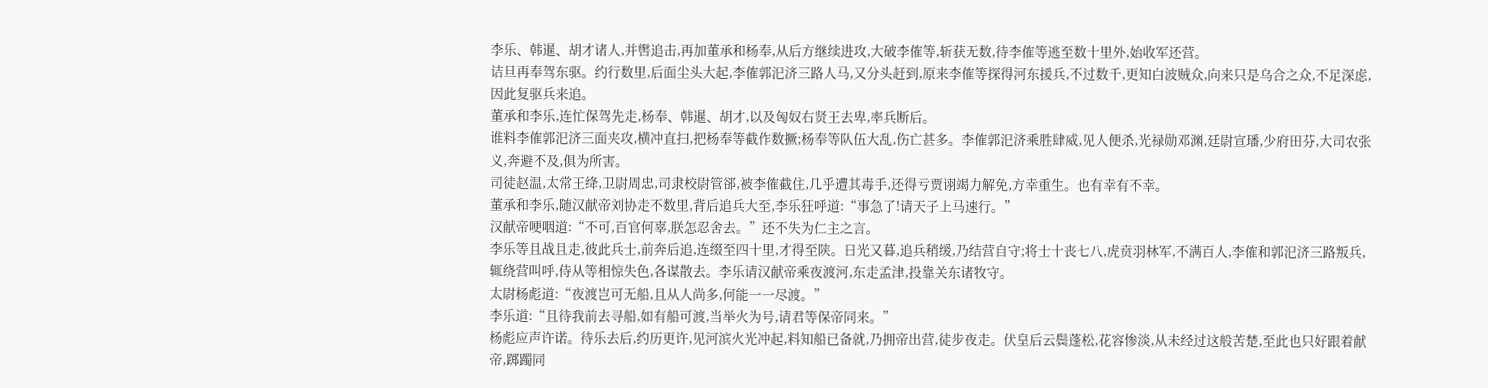李乐、韩暹、胡才诸人,并辔追击,再加董承和杨奉,从后方继续进攻,大破李傕等,斩获无数,待李傕等逃至数十里外,始收军还营。
诘旦再奉驾东驱。约行数里,后面尘头大起,李傕郭汜济三路人马,又分头赶到,原来李傕等探得河东援兵,不过数千,更知白波贼众,向来只是乌合之众,不足深虑,因此复驱兵来追。
董承和李乐,连忙保驾先走,杨奉、韩暹、胡才,以及匈奴右贤王去卑,率兵断后。
谁料李傕郭汜济三面夹攻,横冲直扫,把杨奉等截作数撅;杨奉等队伍大乱,伤亡甚多。李傕郭汜济乘胜肆威,见人便杀,光禄勋邓渊,廷尉宣璠,少府田芬,大司农张义,奔避不及,俱为所害。
司徒赵温,太常王绛,卫尉周忠,司隶校尉管郤,被李傕截住,几乎遭其毒手,还得亏贾诩竭力解免,方幸重生。也有幸有不幸。
董承和李乐,随汉献帝刘协走不数里,背后追兵大至,李乐狂呼道:“事急了!请天子上马速行。”
汉献帝哽咽道:“不可,百官何辜,朕怎忍舍去。”还不失为仁主之言。
李乐等且战且走,彼此兵士,前奔后追,连缀至四十里,才得至陕。日光又暮,追兵稍缓,乃结营自守;将士十丧七八,虎贲羽林军,不满百人,李傕和郭汜济三路叛兵,辄绕营叫呼,侍从等相惊失色,各谋散去。李乐请汉献帝乘夜渡河,东走孟津,投靠关东诸牧守。
太尉杨彪道:“夜渡岂可无船,且从人尚多,何能一一尽渡。”
李乐道:“且待我前去寻船,如有船可渡,当举火为号,请君等保帝同来。”
杨彪应声许诺。待乐去后,约历更许,见河滨火光冲起,料知船已备就,乃拥帝出营,徒步夜走。伏皇后云鬓蓬松,花容惨淡,从未经过这般苦楚,至此也只好跟着献帝,踯躅同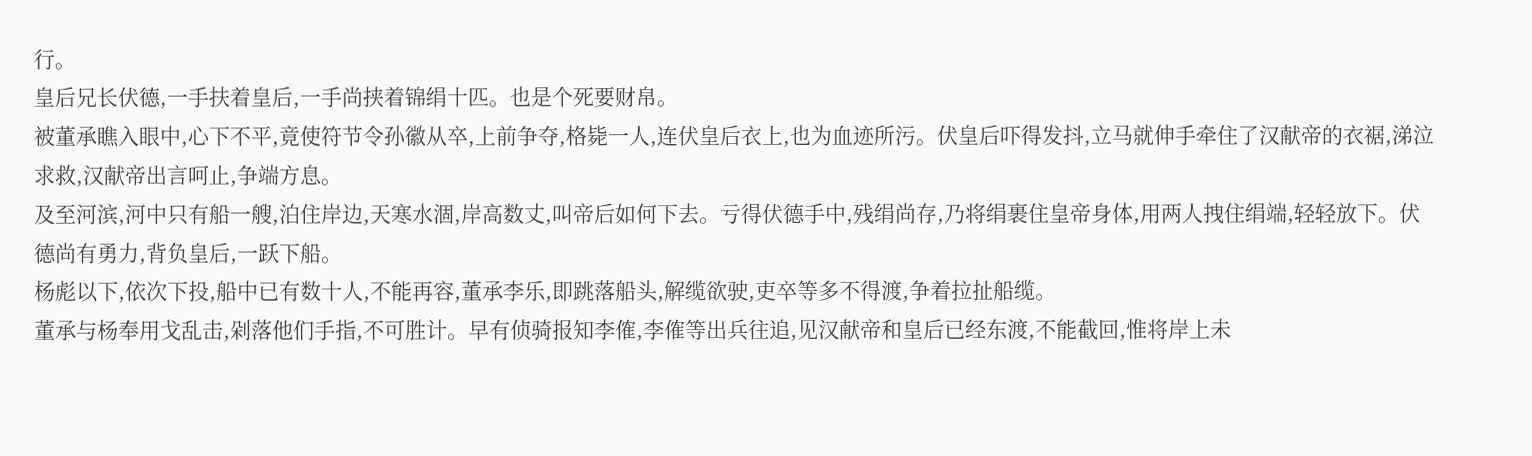行。
皇后兄长伏德,一手扶着皇后,一手尚挟着锦绢十匹。也是个死要财帛。
被董承瞧入眼中,心下不平,竟使符节令孙徽从卒,上前争夺,格毙一人,连伏皇后衣上,也为血迹所污。伏皇后吓得发抖,立马就伸手牵住了汉献帝的衣裾,涕泣求救,汉献帝出言呵止,争端方息。
及至河滨,河中只有船一艘,泊住岸边,天寒水涸,岸高数丈,叫帝后如何下去。亏得伏德手中,残绢尚存,乃将绢裹住皇帝身体,用两人拽住绢端,轻轻放下。伏德尚有勇力,背负皇后,一跃下船。
杨彪以下,依次下投,船中已有数十人,不能再容,董承李乐,即跳落船头,解缆欲驶,吏卒等多不得渡,争着拉扯船缆。
董承与杨奉用戈乱击,剁落他们手指,不可胜计。早有侦骑报知李傕,李傕等出兵往追,见汉献帝和皇后已经东渡,不能截回,惟将岸上未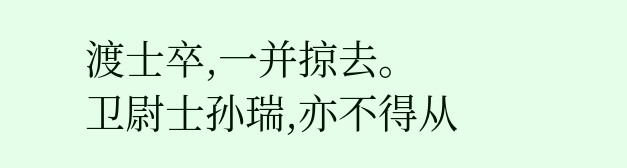渡士卒,一并掠去。
卫尉士孙瑞,亦不得从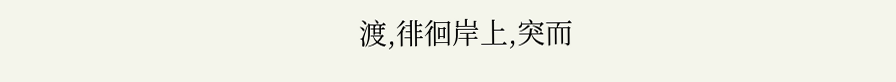渡,徘徊岸上,突而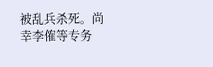被乱兵杀死。尚幸李傕等专务